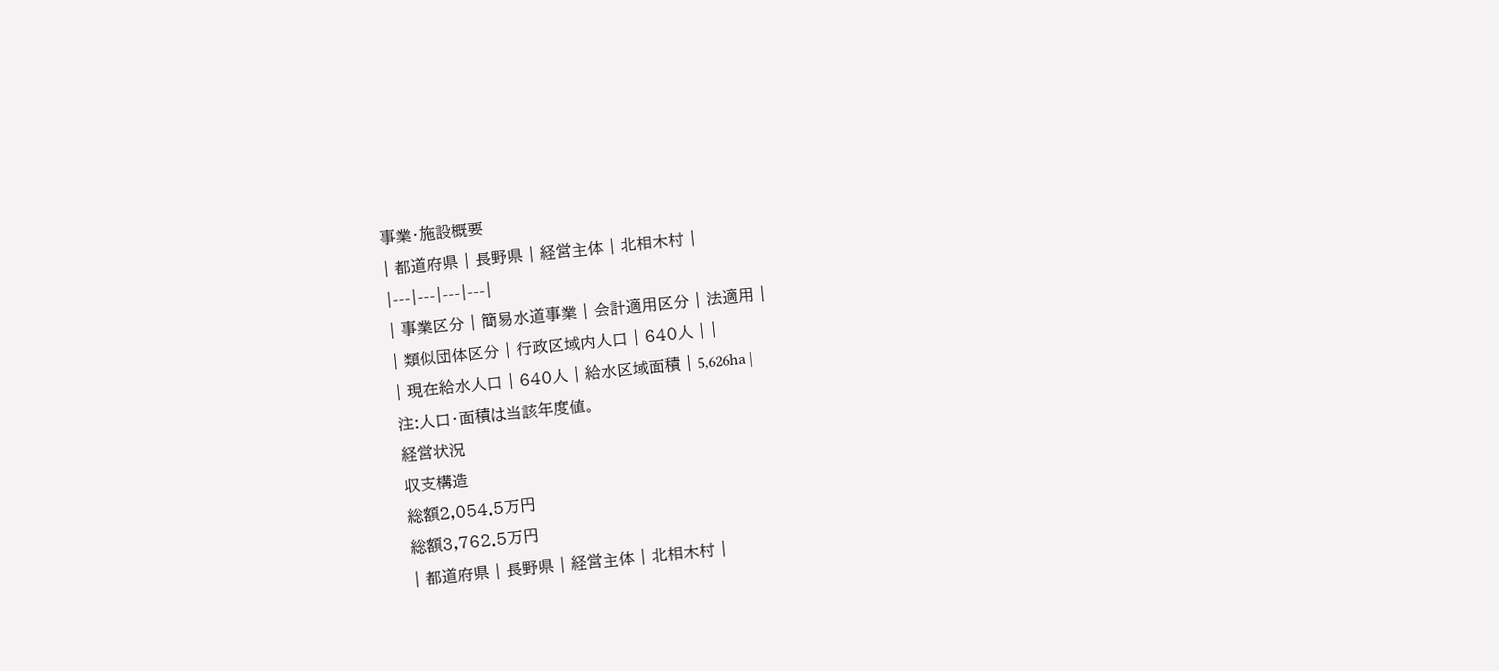事業・施設概要
| 都道府県 | 長野県 | 経営主体 | 北相木村 |
|---|---|---|---|
| 事業区分 | 簡易水道事業 | 会計適用区分 | 法適用 |
| 類似団体区分 | 行政区域内人口 | 640人 | |
| 現在給水人口 | 640人 | 給水区域面積 | 5,626ha |
注:人口・面積は当該年度値。
経営状況
収支構造
総額2,054.5万円
総額3,762.5万円
| 都道府県 | 長野県 | 経営主体 | 北相木村 |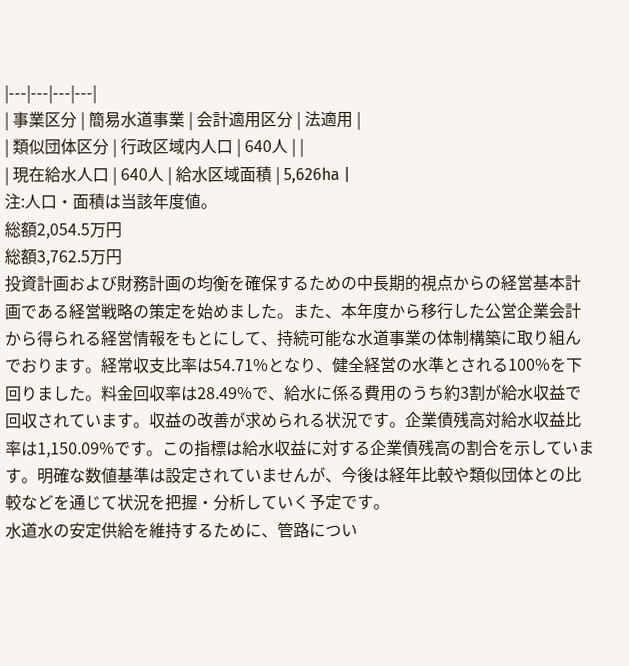|---|---|---|---|
| 事業区分 | 簡易水道事業 | 会計適用区分 | 法適用 |
| 類似団体区分 | 行政区域内人口 | 640人 | |
| 現在給水人口 | 640人 | 給水区域面積 | 5,626ha |
注:人口・面積は当該年度値。
総額2,054.5万円
総額3,762.5万円
投資計画および財務計画の均衡を確保するための中長期的視点からの経営基本計画である経営戦略の策定を始めました。また、本年度から移行した公営企業会計から得られる経営情報をもとにして、持続可能な水道事業の体制構築に取り組んでおります。経常収支比率は54.71%となり、健全経営の水準とされる100%を下回りました。料金回収率は28.49%で、給水に係る費用のうち約3割が給水収益で回収されています。収益の改善が求められる状況です。企業債残高対給水収益比率は1,150.09%です。この指標は給水収益に対する企業債残高の割合を示しています。明確な数値基準は設定されていませんが、今後は経年比較や類似団体との比較などを通じて状況を把握・分析していく予定です。
水道水の安定供給を維持するために、管路につい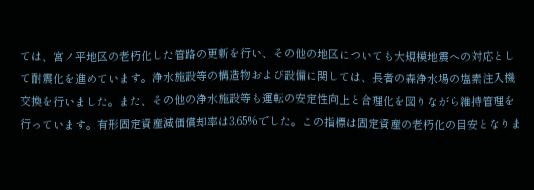ては、宮ノ平地区の老朽化した管路の更新を行い、その他の地区についても大規模地震への対応として耐震化を進めています。浄水施設等の構造物および設備に関しては、長者の森浄水場の塩素注入機交換を行いました。また、その他の浄水施設等も運転の安定性向上と合理化を図りながら維持管理を行っています。有形固定資産減価償却率は3.65%でした。この指標は固定資産の老朽化の目安となりま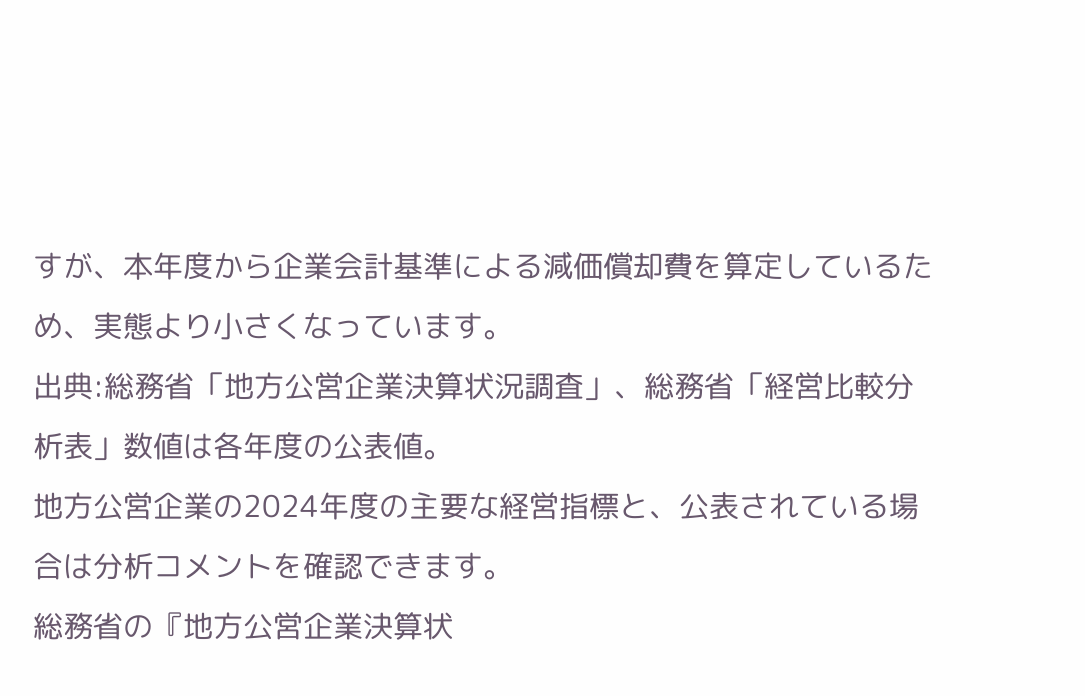すが、本年度から企業会計基準による減価償却費を算定しているため、実態より小さくなっています。
出典:総務省「地方公営企業決算状況調査」、総務省「経営比較分析表」数値は各年度の公表値。
地方公営企業の2024年度の主要な経営指標と、公表されている場合は分析コメントを確認できます。
総務省の『地方公営企業決算状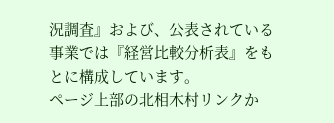況調査』および、公表されている事業では『経営比較分析表』をもとに構成しています。
ページ上部の北相木村リンクか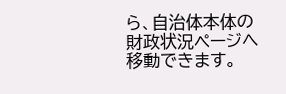ら、自治体本体の財政状況ページへ移動できます。